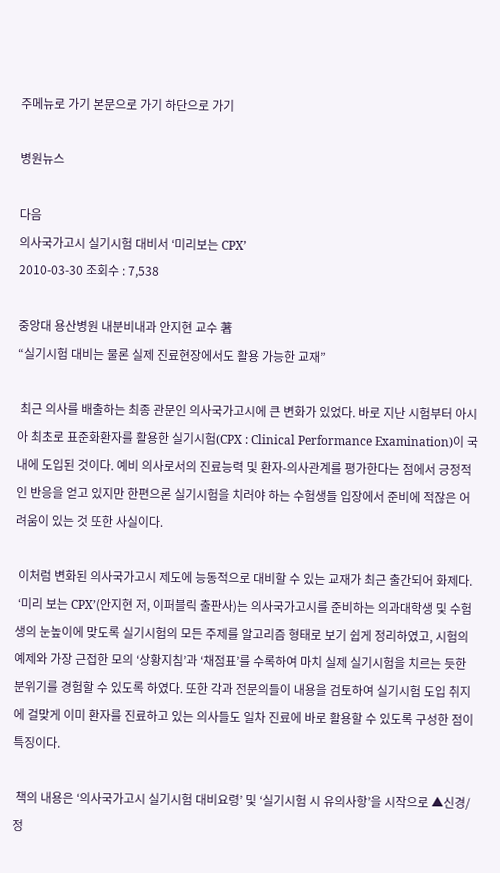주메뉴로 가기 본문으로 가기 하단으로 가기

병원뉴스

다음
의사국가고시 실기시험 대비서 ‘미리보는 CPX’
2010-03-30 조회수 : 7,538

중앙대 용산병원 내분비내과 안지현 교수 著
“실기시험 대비는 물론 실제 진료현장에서도 활용 가능한 교재”

 최근 의사를 배출하는 최종 관문인 의사국가고시에 큰 변화가 있었다. 바로 지난 시험부터 아시아 최초로 표준화환자를 활용한 실기시험(CPX : Clinical Performance Examination)이 국내에 도입된 것이다. 예비 의사로서의 진료능력 및 환자-의사관계를 평가한다는 점에서 긍정적인 반응을 얻고 있지만 한편으론 실기시험을 치러야 하는 수험생들 입장에서 준비에 적잖은 어려움이 있는 것 또한 사실이다.

 이처럼 변화된 의사국가고시 제도에 능동적으로 대비할 수 있는 교재가 최근 출간되어 화제다.
 ‘미리 보는 CPX’(안지현 저, 이퍼블릭 출판사)는 의사국가고시를 준비하는 의과대학생 및 수험생의 눈높이에 맞도록 실기시험의 모든 주제를 알고리즘 형태로 보기 쉽게 정리하였고, 시험의 예제와 가장 근접한 모의 ‘상황지침’과 ‘채점표’를 수록하여 마치 실제 실기시험을 치르는 듯한 분위기를 경험할 수 있도록 하였다. 또한 각과 전문의들이 내용을 검토하여 실기시험 도입 취지에 걸맞게 이미 환자를 진료하고 있는 의사들도 일차 진료에 바로 활용할 수 있도록 구성한 점이 특징이다.

 책의 내용은 ‘의사국가고시 실기시험 대비요령’ 및 ‘실기시험 시 유의사항’을 시작으로 ▲신경/정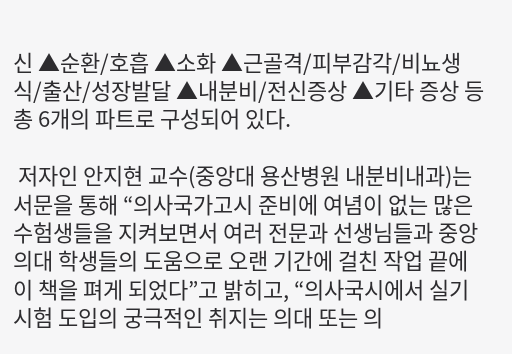신 ▲순환/호흡 ▲소화 ▲근골격/피부감각/비뇨생식/출산/성장발달 ▲내분비/전신증상 ▲기타 증상 등 총 6개의 파트로 구성되어 있다.

 저자인 안지현 교수(중앙대 용산병원 내분비내과)는 서문을 통해 “의사국가고시 준비에 여념이 없는 많은 수험생들을 지켜보면서 여러 전문과 선생님들과 중앙의대 학생들의 도움으로 오랜 기간에 걸친 작업 끝에 이 책을 펴게 되었다”고 밝히고, “의사국시에서 실기시험 도입의 궁극적인 취지는 의대 또는 의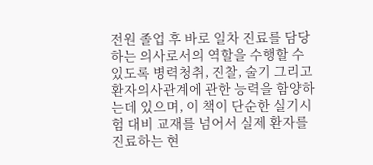전원 졸업 후 바로 일차 진료를 담당하는 의사로서의 역할을 수행할 수 있도록 병력청취, 진찰, 술기 그리고 환자의사관계에 관한 능력을 함양하는데 있으며, 이 책이 단순한 실기시험 대비 교재를 넘어서 실제 환자를 진료하는 현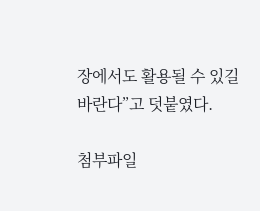장에서도 활용될 수 있길 바란다”고 덧붙였다.

첨부파일